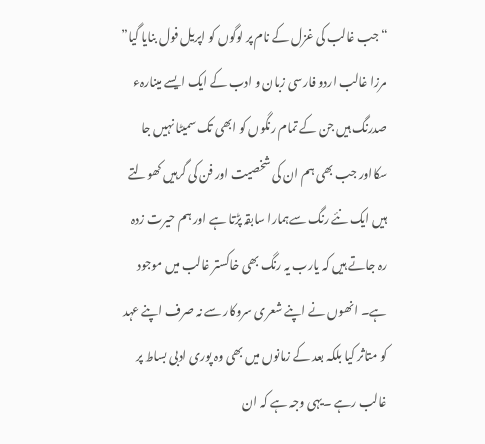“جب غالب کی غزل کے نام پر لوگوں کو اپریل فول بنایا گیا”
مرزا غالب اردو فارسی زبان و ادب کے ایک ایسے مینارہء صدرنگ ہیں جن کے تمام رنگوں کو ابھی تک سمیٹا نہیں جا سکااور جب بھی ہم ان کی شخصیت اور فن کی گرہیں کھولتے ہیں ایک نئے رنگ سےہمارا سابقہ پڑتا ہے اور ہم حیرت زدہ رہ جاتے ہیں کہ یارب یہ رنگ بھی خاکستر غالب میں موجود ہے۔ انھوں نے اپنے شعری سروکار سے نہ صرف اپنے عہد کو متاثر کیا بلکہ بعد کے زمانوں میں بھی وہ پوری ادبی بساط پر غالب رہے ۔یہی وجہ ہے کہ ان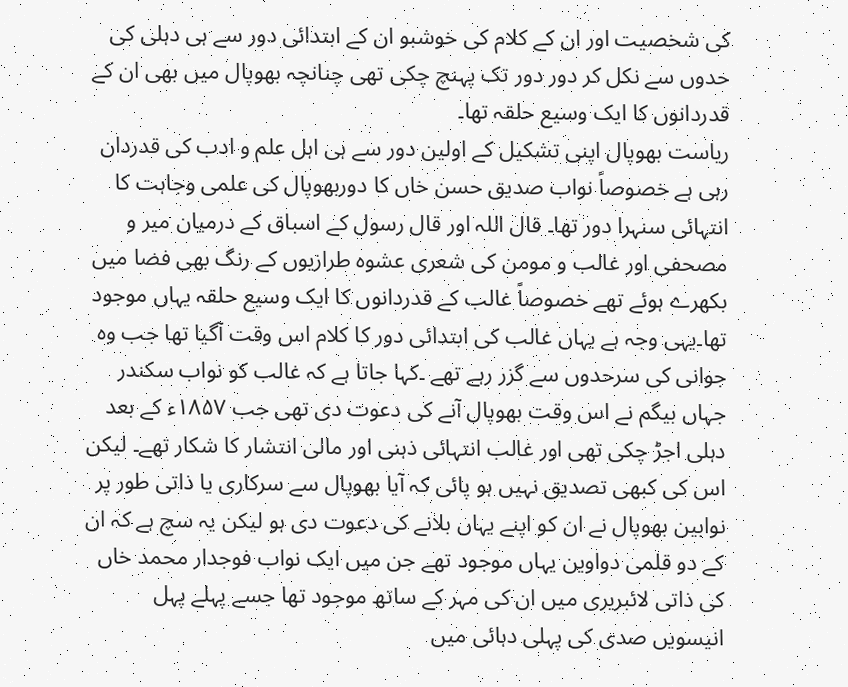کی شخصیت اور ان کے کلام کی خوشبو ان کے ابتدائی دور سے ہی دہلی کی حدوں سے نکل کر دور دور تک پہنچ چکی تھی چنانچہ بھوپال میں بھی ان کے قدردانوں کا ایک وسیع حلقہ تھا۔
ریاست بھوپال اپنی تشکیل کے اولین دور سے ہی اہل علم و ادب کی قدردان رہی ہے خصوصاً نواب صدیق حسن خاں کا دوربھوپال کی علمی وجاہت کا انتہائی سنہرا دور تھا۔ قال اللہ اور قال رسول کے اسباق کے درمیان میر و مصحفی اور غالب و مومن کی شعری عشوہ طرازیوں کے رنگ بھی فضا میں بکھرے ہوئے تھے خصوصاً غالب کے قدردانوں کا ایک وسیع حلقہ یہاں موجود تھا۔یہی وجہ ہے یہاں غالب کی ابتدائی دور کا کلام اس وقت آگیا تھا جب وہ جوانی کی سرحدوں سے گزر رہے تھے ۔کہا جاتا ہے کہ غالب کو نواب سکندر جہاں بیگم نے اس وقت بھوپال آنے کی دعوت دی تھی جب ۱۸۵۷ء کے بعد دہلی اجڑ چکی تھی اور غالب انتہائی ذہنی اور مالی انتشار کا شکار تھے۔ لیکن اس کی کبھی تصدیق نہیں ہو پائی کہ آیا بھوپال سے سرکاری یا ذاتی طور پر نوابین بھوپال نے ان کو اپنے یہاں بلانے کی دعوت دی ہو لیکن یہ سچ ہے کہ ان کے دو قلمی دواوین یہاں موجود تھے جن میں ایک نواب فوجدار محمد خاں کی ذاتی لائبریری میں ان کی مہر کے ساتھ موجود تھا جسے پہلے پہل انیسویں صدی کی پہلی دہائی میں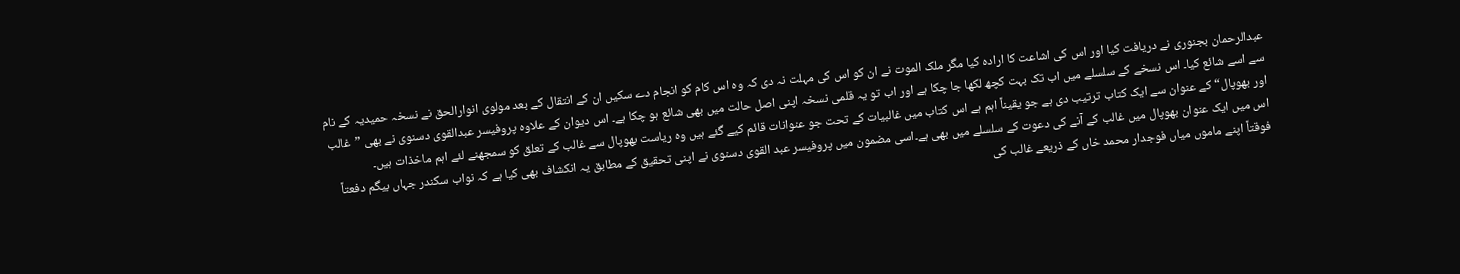عبدالرحمان بجنوری نے دریافت کیا اور اس کی اشاعت کا ارادہ کیا مگر ملک الموت نے ان کو اس کی مہلت نہ دی کہ وہ اس کام کو انجام دے سکیں ان کے انتقال کے بعد مولوی انوارالحق نے نسخہ حمیدیہ کے نام سے اسے شائع کیا۔ اس نسخے کے سلسلے میں اب تک بہت کچھ لکھا جا چکا ہے اور اب تو یہ قلمی نسخہ اپنی اصل حالت میں بھی شائع ہو چکا ہے۔ اس دیوان کے علاوہ پروفیسر عبدالقوی دسنوی نے بھی ”غالب اور بھوپال“ کے عنوان سے ایک کتاب ترتیب دی ہے جو یقیناً اہم ہے اس کتاب میں غالبیات کے تحت جو عنوانات قائم کیے گئے ہیں وہ ریاست بھوپال سے غالب کے تعلق کو سمجھنے لئے اہم ماخذات ہیں۔
اس میں ایک عنوان بھوپال میں غالب کے آنے کی دعوت کے سلسلے میں بھی ہے۔اسی مضمون میں پروفیسر عبد القوی دسنوی نے اپنی تحقیق کے مطابق یہ انکشاف بھی کیا ہے کہ نواب سکندر جہاں بیگم دفعتاً فوقتاً اپنے ماموں میاں فوجدار محمد خاں کے ذریعے غالب کی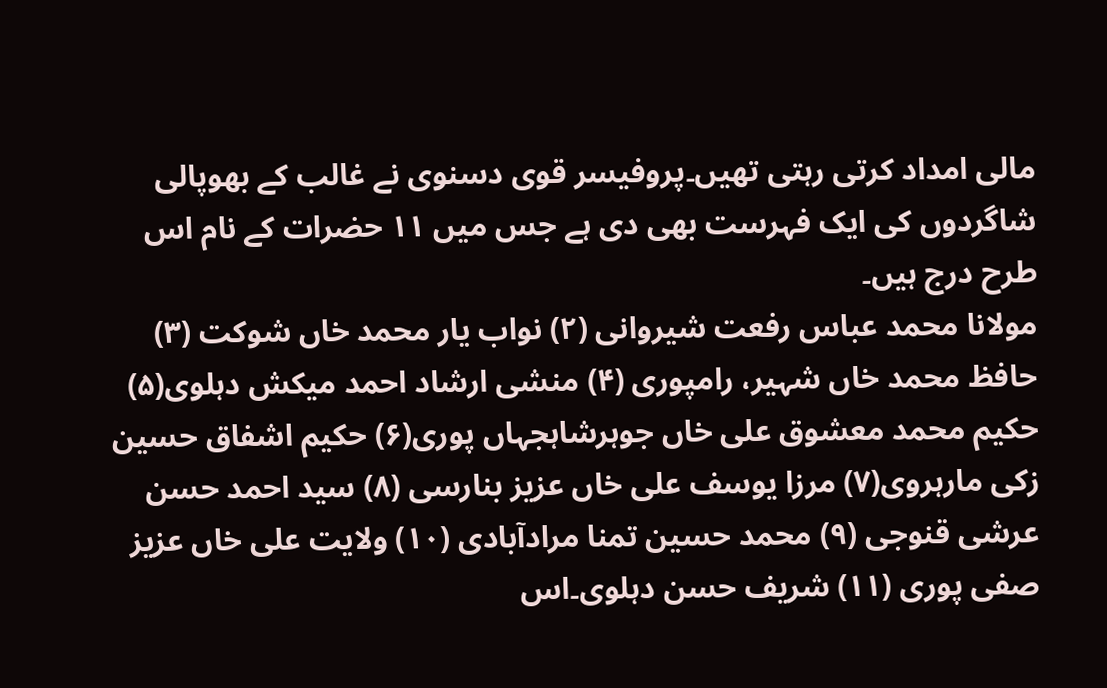مالی امداد کرتی رہتی تھیں۔پروفیسر قوی دسنوی نے غالب کے بھوپالی شاگردوں کی ایک فہرست بھی دی ہے جس میں ۱۱ حضرات کے نام اس طرح درج ہیں۔
مولانا محمد عباس رفعت شیروانی (۲) نواب یار محمد خاں شوکت (۳) حافظ محمد خاں شہیر، رامپوری (۴) منشی ارشاد احمد میکش دہلوی(۵) حکیم محمد معشوق علی خاں جوہرشاہجہاں پوری(۶) حکیم اشفاق حسین زکی مارہروی(۷) مرزا یوسف علی خاں عزیز بنارسی (۸) سید احمد حسن عرشی قنوجی (۹) محمد حسین تمنا مرادآبادی (١٠) ولایت علی خاں عزیز صفی پوری (۱۱) شریف حسن دہلوی۔اس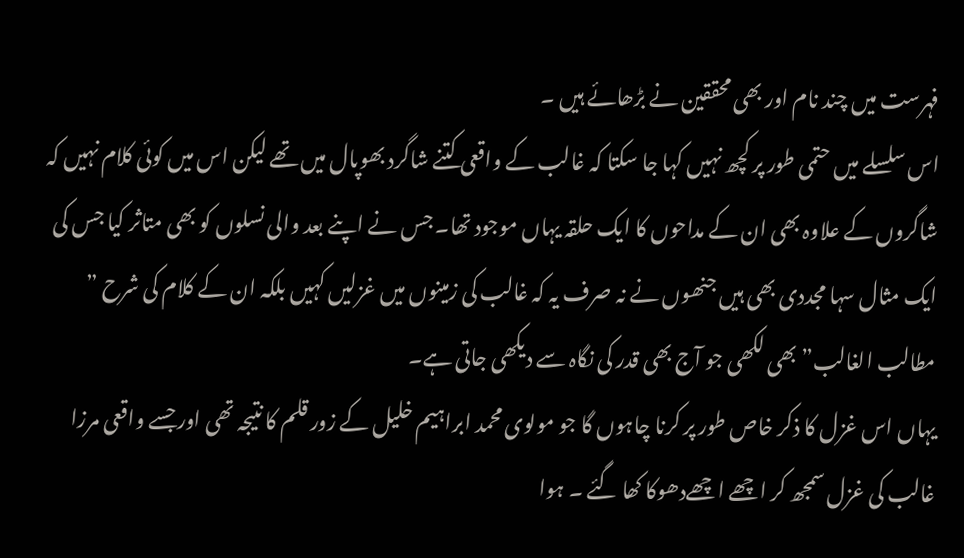فہرست میں چند نام اور بھی محققین نے بڑھائے ہیں ۔
اس سلسلے میں حتمی طور پر کچھ نہیں کہا جا سکتا کہ غالب کے واقعی کتنے شاگرد بھوپال میں تھے لیکن اس میں کوئی کلام نہیں کہ شاگروں کے علاوہ بھی ان کے مداحوں کا ایک حلقہ یہاں موجود تھا۔ جس نے اپنے بعد والی نسلوں کو بھی متاثر کیا جس کی ایک مثال سہا مجددی بھی ہیں جنھوں نے نہ صرف یہ کہ غالب کی زمینوں میں غزلیں کہیں بلکہ ان کے کلام کی شرح ” مطالب الغالب” بھی لکھی جو آج بھی قدر کی نگاہ سے دیکھی جاتی ہے۔
یہاں اس غزل کا ذکر خاص طور پر کرنا چاہوں گا جو مولوی محمد ابراہیم خلیل کے زور قلم کا نتیجہ تھی اور جسے واقعی مرزا غالب کی غزل سمجھ کر اچھے اچھےدھوکا کھا گئے ۔ ہوا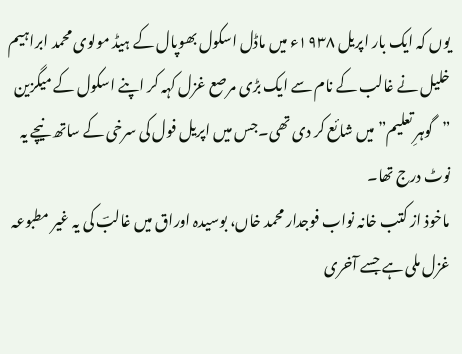یوں کہ ایک بار اپریل ١٩٣٨ء میں ماڈل اسکول بھوپال کے ہیڈ مولوی محمد ابراہیم خلیل نے غالب کے نام سے ایک بڑی مرصع غزل کہہ کر اپنے اسکول کے میگزین ”گوہرِ تعلیم” میں شائع کر دی تھی۔جس میں اپریل فول کی سرخی کے ساتھ نیچے یہ نوٹ درج تھا۔
ماخوذ از کتب خانہ نواب فوجدار محمد خاں، بوسیدہ اوراق میں غالبؔ کی یہ غیر مطبوعہ غزل ملی ہے جسے آخری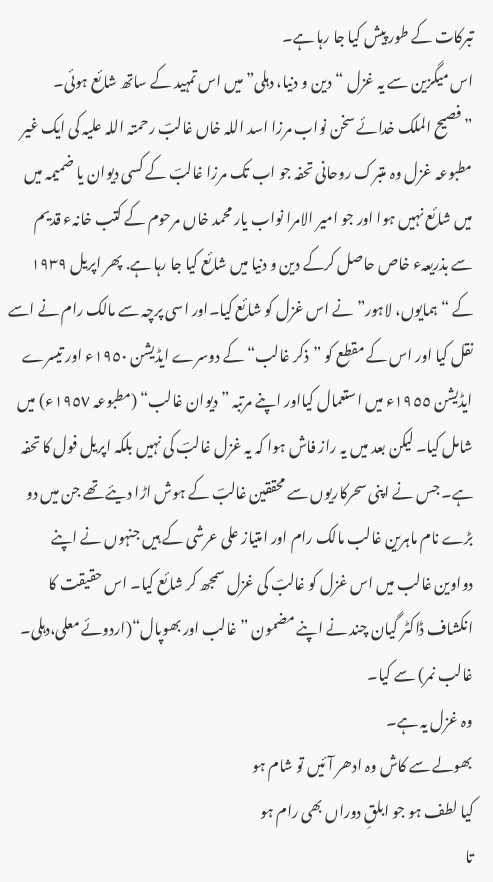تبرکات کے طور پیش کیا جا رہا ہے۔
اس میگزین سے یہ غزل “دین و دنیا، دہلی” میں اس تمہید کے ساتھ شائع ہوئی۔
”فصیح الملک خدائے سخن نواب مرزا اسد اللہ خاں غالبؔ رحمتہ اللہ علیہ کی ایک غیر مطبوعہ غزل وہ متبرک روحانی تحفہ جو اب تک مرزا غالبؔ کے کسی دیوان یا ضمیمہ میں میں شائع نہیں ہوا اور جو امیر الامرا نواب یار محمد خاں مرحوم کے کتب خانہء قدیم سے بذریعہء خاص حاصل کرکے دین و دنیا میں شائع کیا جا رہا ہے. پھر اپریل ١٩٣٩ کے “ہمایوں، لاہور” نے اس غزل کو شائع کیا۔اور اسی پرچہ سے مالک رام نے اسے نقل کیا اور اس کے مقطع کو ”ذکر غالب“ کے دوسرے ایڈیشن ١٩٥٠ء اور تیسرے ایڈیشن ١٩٥٥ء میں استعمال کیااور اپنے مرتبہ ”دیوان غالب“ (مطبوعہ ١٩٥٧ء) میں شامل کیا۔ لیکن بعد میں یہ راز فاش ہوا کہ یہ غزل غالبؔ کی نہیں بلکہ اپریل فول کا تحفہ ہے۔ جس نے اپنی سحرکاریوں سے محققین غالبؔ کے ہوش اڑا دیئے تھے جن میں دو بڑے نام ماہرین غالب مالک رام اور امتیاز علی عرشی کے ہیں جنہوں نے اپنے دواوین غالب میں اس غزل کو غالبؔ کی غزل سمجھ کر شائع کیا۔ اس حقیقت کا انکشاف ڈاکٹر گیان چند نے اپنے مضمون ”غالب اور بھوپال“(اردوئے معلی،دہلی۔ غالب نمر) سے کیا۔
وہ غزل یہ ہے۔
بھولے سے کاش وہ ادھر آئیں تو شام ہو
کیا لطف ہو جو ابلقِ دوراں بھی رام ہو
تا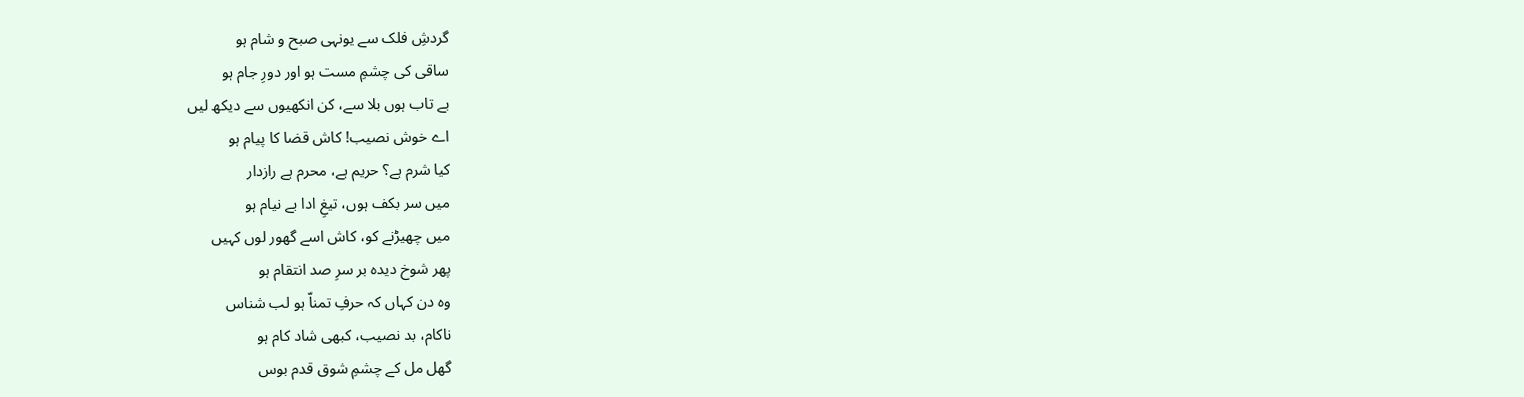گردشِ فلک سے یونہی صبح و شام ہو
ساقی کی چشمِ مست ہو اور دورِ جام ہو
بے تاب ہوں بلا سے، کن انکھیوں سے دیکھ لیں
اے خوش نصیب! کاش قضا کا پیام ہو
کیا شرم ہے؟ حریم ہے، محرم ہے رازدار
میں سر بکف ہوں، تیغِ ادا بے نیام ہو
میں چھیڑنے کو، کاش اسے گھور لوں کہیں
پھر شوخ دیدہ بر سرِ صد انتقام ہو
وہ دن کہاں کہ حرفِ تمناّ ہو لب شناس
ناکام، بد نصیب، کبھی شاد کام ہو
گھل مل کے چشمِ شوق قدم بوس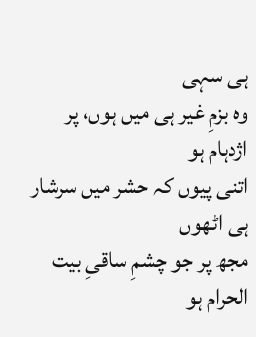ہی سہی
وہ بزمِ غیر ہی میں ہوں، پر اژدہام ہو
اتنی پیوں کہ حشر میں سرشار ہی اٹھوں
مجھ پر جو چشمِ ساقیِ بیت الحرام ہو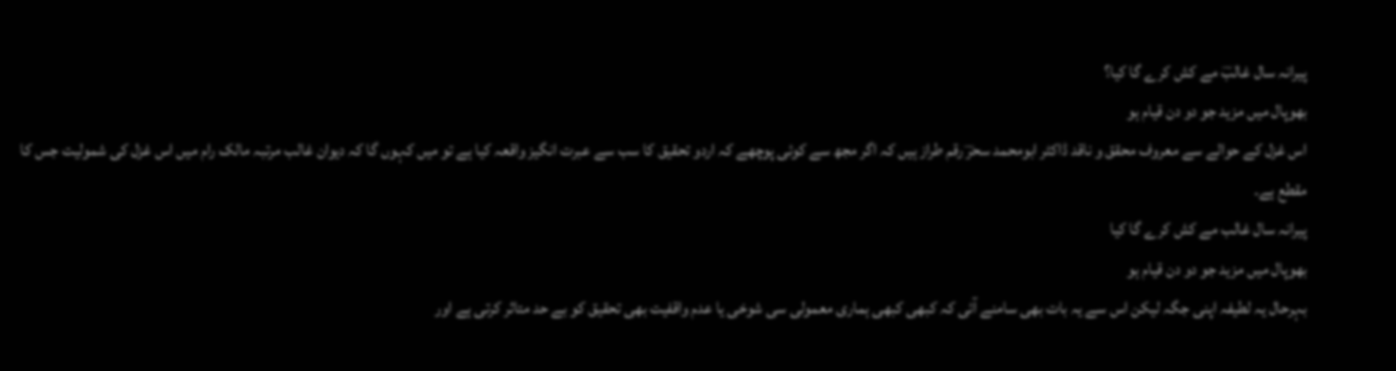پیرانہ سال غالبؔ مے کش کرے گا کیا؟
بھوپال میں مزید جو دو دن قیام ہو
اس غزل کے حوالے سے معروف محقق و ناقد ڈاکٹر ابومحمد سحرؔ رقم طراز ہیں کہ اگر مجھ سے کوئی پوچھے کہ اردو تحقیق کا سب سے عبرت انگیز واقعہ کیا ہے تو میں کہوں گا کہ دیوان غالب مرتبہ مالک رام میں اس غزل کی شمولیت جس کا مقطع ہے۔
پیرانہ سال غالب مے کش کرے گا کیا
بھوپال میں مزید جو دو دن قیام ہو
بہرحال یہ لطیفہ اپنی جگہ لیکن اس سے یہ بات بھی سامنے آئی کہ کبھی کبھی ہماری معمولی سی شوخی یا عدم واقفیت بھی تحقیق کو بے حد متاثر کرتی ہے اور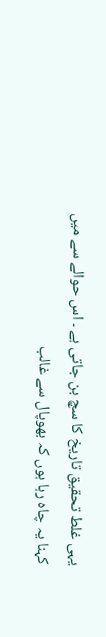یہی غلط تحقیق تاریخ کا سچ بن جاتی ہے ۔ اس حوالے سے میں کہنا یہ چاہ رہا ہوں کہ بھوپال سے غالب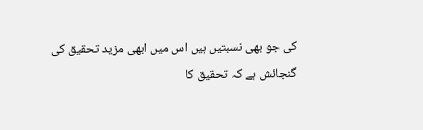کی جو بھی نسبتیں ہیں اس میں ابھی مزید تحقیق کی گنجائش ہے کہ تحقیق کا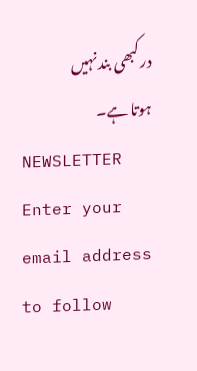در کبھی بند نہیں ہوتا ہے۔
NEWSLETTER
Enter your email address to follow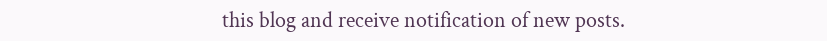this blog and receive notification of new posts.